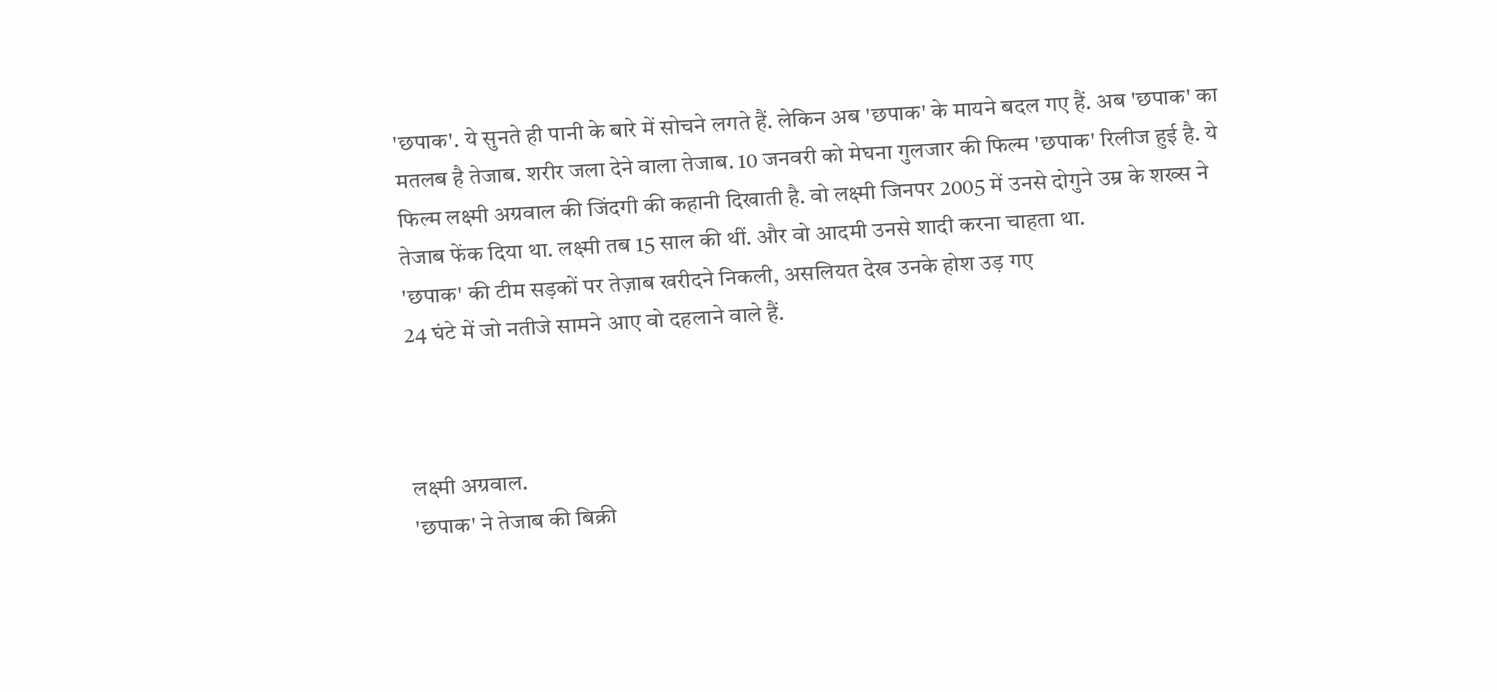'छपाक'. ये सुनते ही पानी के बारे में सोचने लगते हैं. लेकिन अब 'छपाक' के मायने बदल गए हैं. अब 'छपाक' का मतलब है तेजाब. शरीर जला देने वाला तेजाब. 10 जनवरी को मेघना गुलजार की फिल्म 'छपाक' रिलीज हुई है. ये फिल्म लक्ष्मी अग्रवाल की जिंदगी की कहानी दिखाती है. वो लक्ष्मी जिनपर 2005 में उनसे दोगुने उम्र के शख्स ने तेजाब फेंक दिया था. लक्ष्मी तब 15 साल की थीं. और वो आदमी उनसे शादी करना चाहता था.
'छपाक' की टीम सड़कों पर तेज़ाब खरीदने निकली, असलियत देख उनके होश उड़ गए
24 घंटे में जो नतीजे सामने आए वो दहलाने वाले हैं.



लक्ष्मी अग्रवाल.
'छपाक' ने तेजाब की बिक्री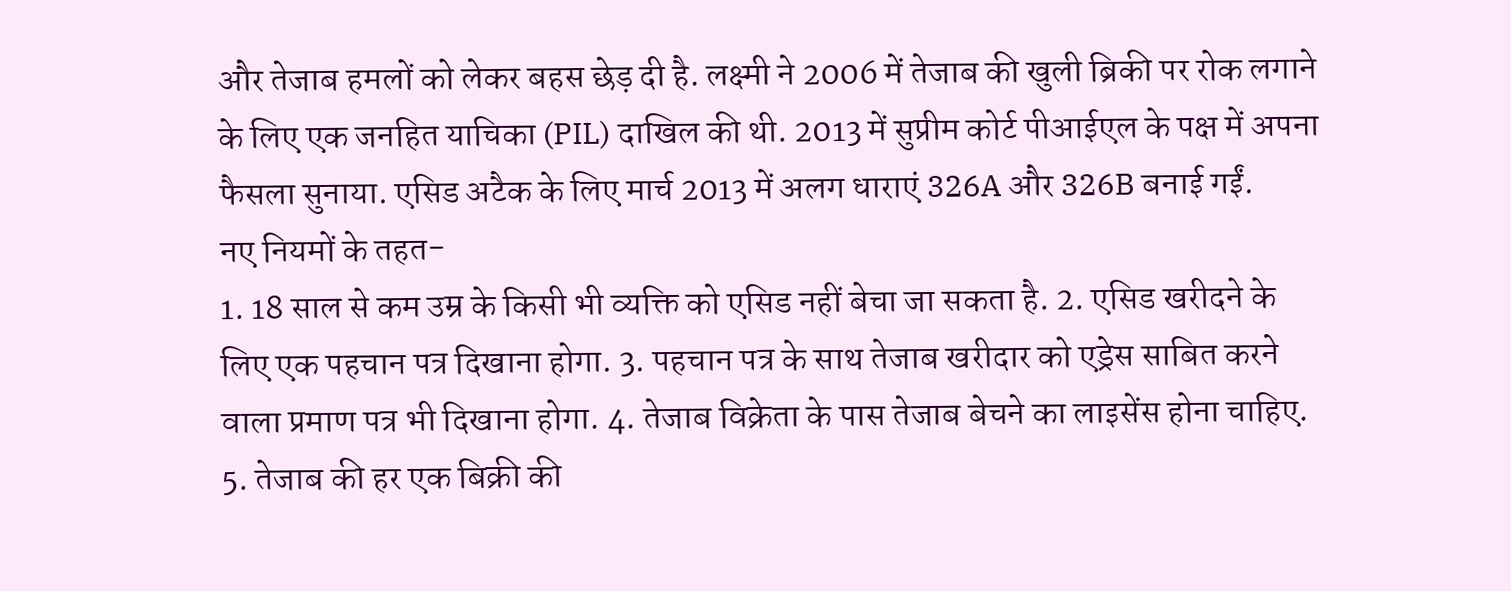और तेजाब हमलों को लेकर बहस छेड़ दी है. लक्ष्मी ने 2006 में तेजाब की खुली ब्रिकी पर रोक लगाने के लिए एक जनहित याचिका (PIL) दाखिल की थी. 2013 में सुप्रीम कोर्ट पीआईएल के पक्ष में अपना फैसला सुनाया. एसिड अटैक के लिए मार्च 2013 में अलग धाराएं 326A और 326B बनाई गईं.
नए नियमों के तहत-
1. 18 साल से कम उम्र के किसी भी व्यक्ति को एसिड नहीं बेचा जा सकता है. 2. एसिड खरीदने के लिए एक पहचान पत्र दिखाना होगा. 3. पहचान पत्र के साथ तेजाब खरीदार को एड्रेस साबित करने वाला प्रमाण पत्र भी दिखाना होगा. 4. तेजाब विक्रेता के पास तेजाब बेचने का लाइसेंस होना चाहिए. 5. तेजाब की हर एक बिक्री की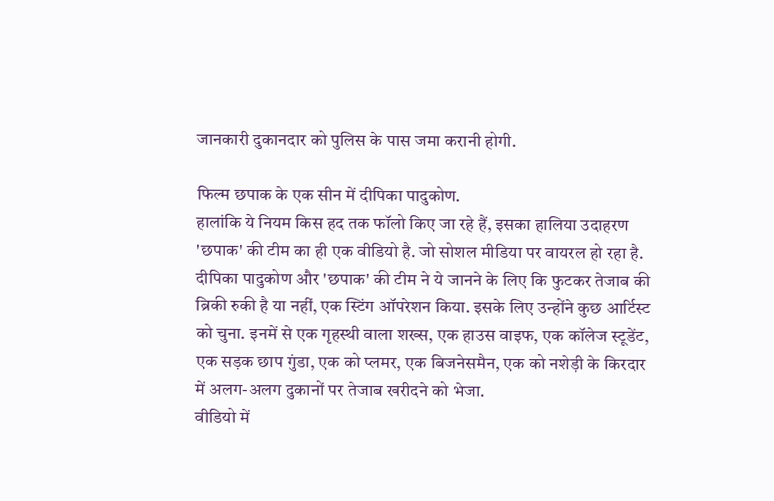जानकारी दुकानदार को पुलिस के पास जमा करानी होगी.

फिल्म छपाक के एक सीन में दीपिका पादुकोण.
हालांकि ये नियम किस हद तक फॉलो किए जा रहे हैं, इसका हालिया उदाहरण 'छपाक' की टीम का ही एक वीडियो है. जो सोशल मीडिया पर वायरल हो रहा है. दीपिका पादुकोण और 'छपाक' की टीम ने ये जानने के लिए कि फुटकर तेजाब की ब्रिकी रुकी है या नहीं, एक स्टिंग ऑपरेशन किया. इसके लिए उन्होंने कुछ आर्टिस्ट को चुना. इनमें से एक गृहस्थी वाला शख्स, एक हाउस वाइफ, एक कॉलेज स्टूडेंट, एक सड़क छाप गुंडा, एक को प्लमर, एक बिजनेसमैन, एक को नशेड़ी के किरदार में अलग-अलग दुकानों पर तेजाब खरीदने को भेजा.
वीडियो में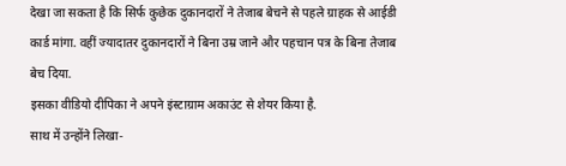देखा जा सकता है कि सिर्फ कुछेक दुकानदारों ने तेजाब बेचने से पहले ग्राहक से आईडी कार्ड मांगा. वहीं ज्यादातर दुकानदारों ने बिना उम्र जाने और पहचान पत्र के बिना तेजाब बेच दिया.
इसका वीडियो दीपिका ने अपने इंस्टाग्राम अकाउंट से शेयर किया है.
साथ में उन्होंने लिखा-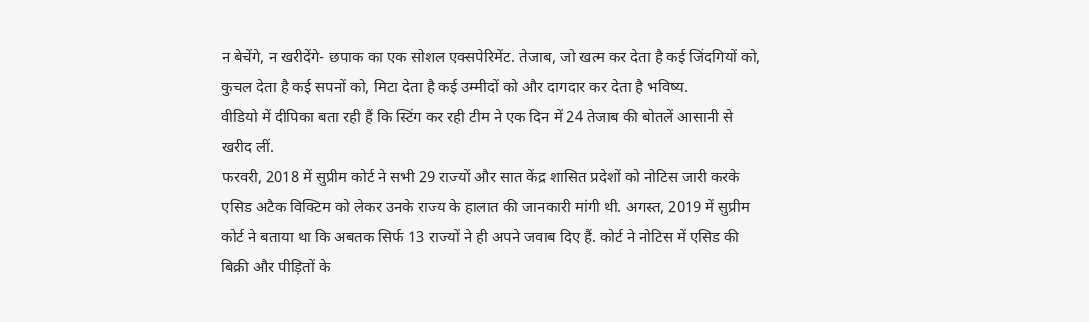न बेचेंगे, न खरीदेंगे- छपाक का एक सोशल एक्सपेरिमेंट. तेजाब, जो खत्म कर देता है कई जिंदगियों को, कुचल देता है कई सपनों को, मिटा देता है कई उम्मीदों को और दागदार कर देता है भविष्य.
वीडियो में दीपिका बता रही हैं कि स्टिंग कर रही टीम ने एक दिन में 24 तेजाब की बोतलें आसानी से खरीद लीं.
फरवरी, 2018 में सुप्रीम कोर्ट ने सभी 29 राज्यों और सात केंद्र शासित प्रदेशों को नोटिस जारी करके एसिड अटैक विक्टिम को लेकर उनके राज्य के हालात की जानकारी मांगी थी. अगस्त, 2019 में सुप्रीम कोर्ट ने बताया था कि अबतक सिर्फ 13 राज्यों ने ही अपने जवाब दिए हैं. कोर्ट ने नोटिस में एसिड की बिक्री और पीड़ितों के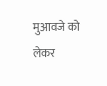मुआवजे को लेकर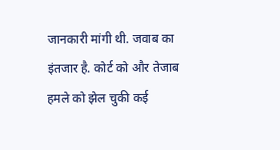जानकारी मांगी थी. जवाब का इंतजार है. कोर्ट को और तेजाब हमले को झेल चुकी कई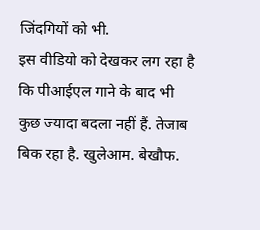जिंदगियों को भी.
इस वीडियो को देखकर लग रहा है कि पीआईएल गाने के बाद भी कुछ ज्यादा बदला नहीं हैं. तेजाब बिक रहा है. खुलेआम. बेखौफ.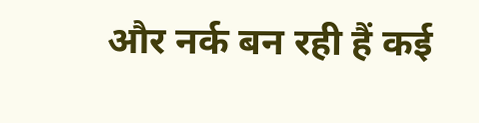और नर्क बन रही हैं कई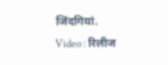जिंदगियां.
Video : रिलीज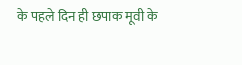के पहले दिन ही छपाक मूवी के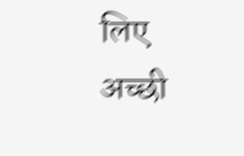लिए अच्छी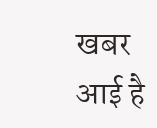खबर आई है